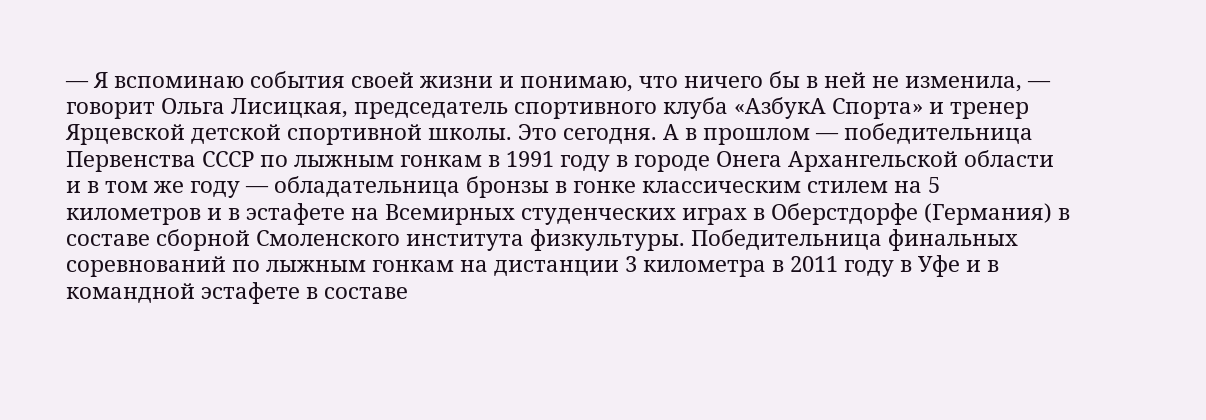— Я вспоминаю события своей жизни и понимаю, что ничего бы в ней не изменила, — говорит Ольга Лисицкая, председатель спортивного клуба «АзбукА Спорта» и тренер Ярцевской детской спортивной школы. Это сегодня. А в прошлом — победительница Первенства СССР по лыжным гонкам в 1991 году в городе Онега Архангельской области и в том же году — обладательница бронзы в гонке классическим стилем на 5 километров и в эстафете на Всемирных студенческих играх в Оберстдорфе (Германия) в составе сборной Смоленского института физкультуры. Победительница финальных соревнований по лыжным гонкам на дистанции 3 километра в 2011 году в Уфе и в командной эстафете в составе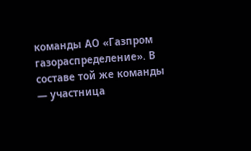команды АО «Газпром газораспределение». В составе той же команды — участница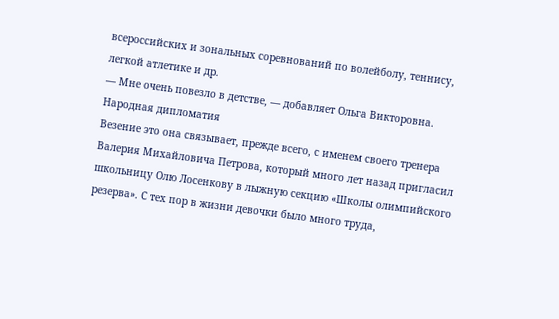всероссийских и зональных соревнований по волейболу, теннису, легкой атлетике и др.
— Мне очень повезло в детстве, — добавляет Ольга Викторовна.
Народная дипломатия
Везение это она связывает, прежде всего, с именем своего тренера Валерия Михайловича Петрова, который много лет назад пригласил школьницу Олю Лосенкову в лыжную секцию «Школы олимпийского резерва». С тех пор в жизни девочки было много труда,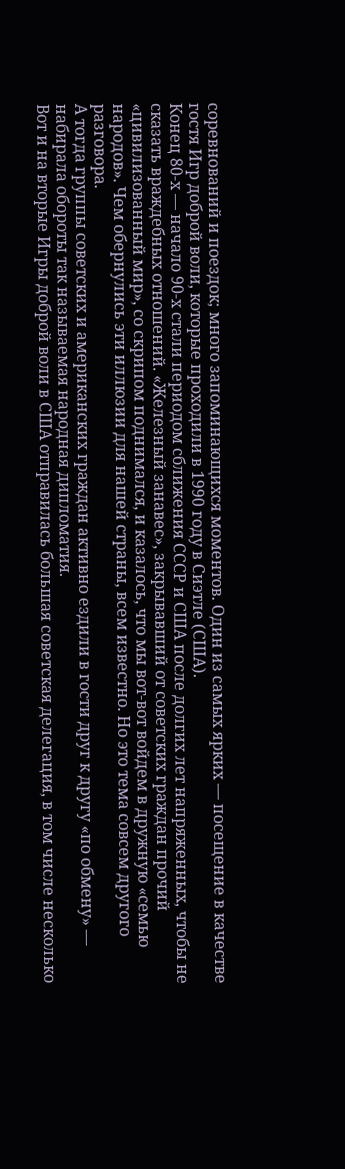соревнований и поездок; много запоминающихся моментов. Один из самых ярких — посещение в качестве гостя Игр доброй воли, которые проходили в 1990 году в Сиэтле (США).
Конец 80-х — начало 90-х стали периодом сближения СССР и США после долгих лет напряженных, чтобы не сказать враждебных отношений. «Железный занавес», закрывавший от советских граждан прочий «цивилизованный мир», со скрипом поднимался, и казалось, что мы вот-вот войдем в дружную «семью народов». Чем обернулись эти иллюзии для нашей страны, всем известно. Но это тема совсем другого разговора.
А тогда группы советских и американских граждан активно ездили в гости друг к другу «по обмену» — набирала обороты так называемая народная дипломатия.
Вот и на вторые Игры доброй воли в США отправилась большая советская делегация, в том числе несколько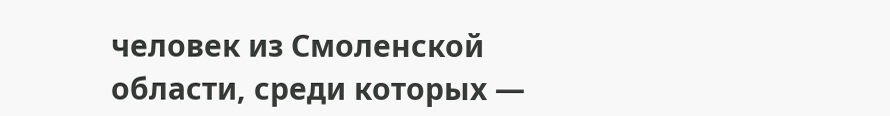человек из Смоленской области, среди которых —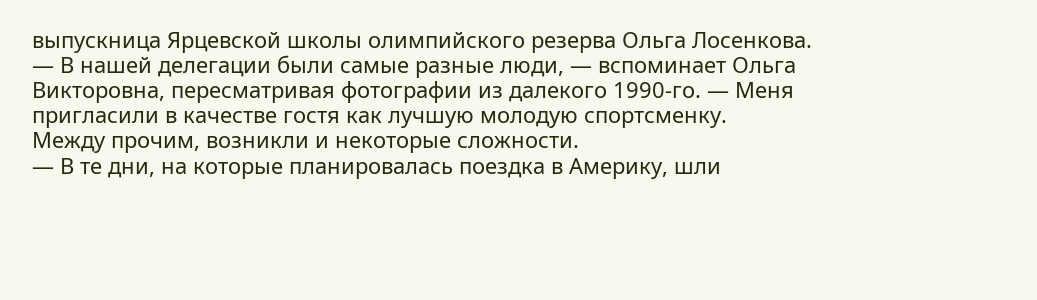выпускница Ярцевской школы олимпийского резерва Ольга Лосенкова.
— В нашей делегации были самые разные люди, — вспоминает Ольга Викторовна, пересматривая фотографии из далекого 1990-го. — Меня пригласили в качестве гостя как лучшую молодую спортсменку.
Между прочим, возникли и некоторые сложности.
— В те дни, на которые планировалась поездка в Америку, шли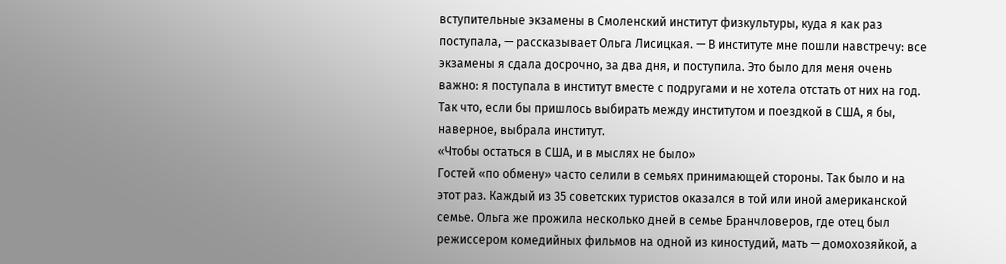вступительные экзамены в Смоленский институт физкультуры, куда я как раз поступала, — рассказывает Ольга Лисицкая. — В институте мне пошли навстречу: все экзамены я сдала досрочно, за два дня, и поступила. Это было для меня очень важно: я поступала в институт вместе с подругами и не хотела отстать от них на год. Так что, если бы пришлось выбирать между институтом и поездкой в США, я бы, наверное, выбрала институт.
«Чтобы остаться в США, и в мыслях не было»
Гостей «по обмену» часто селили в семьях принимающей стороны. Так было и на этот раз. Каждый из 35 советских туристов оказался в той или иной американской семье. Ольга же прожила несколько дней в семье Бранчловеров, где отец был режиссером комедийных фильмов на одной из киностудий, мать — домохозяйкой, а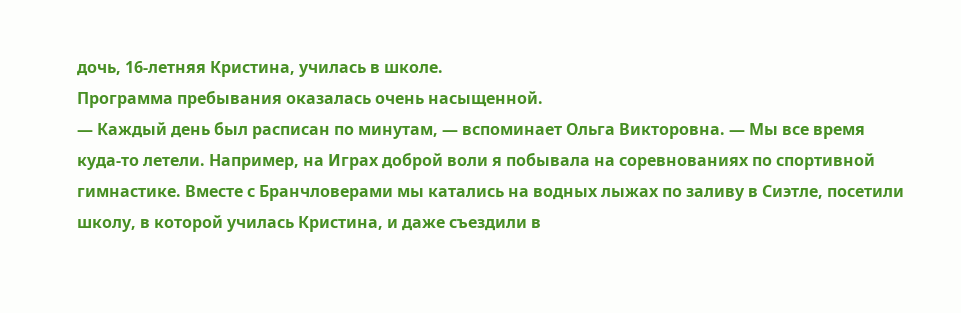дочь, 16-летняя Кристина, училась в школе.
Программа пребывания оказалась очень насыщенной.
— Каждый день был расписан по минутам, — вспоминает Ольга Викторовна. — Мы все время куда-то летели. Например, на Играх доброй воли я побывала на соревнованиях по спортивной гимнастике. Вместе с Бранчловерами мы катались на водных лыжах по заливу в Сиэтле, посетили школу, в которой училась Кристина, и даже съездили в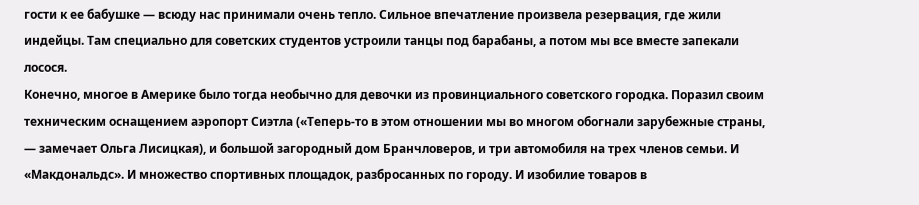гости к ее бабушке — всюду нас принимали очень тепло. Сильное впечатление произвела резервация, где жили индейцы. Там специально для советских студентов устроили танцы под барабаны, а потом мы все вместе запекали лосося.
Конечно, многое в Америке было тогда необычно для девочки из провинциального советского городка. Поразил своим техническим оснащением аэропорт Сиэтла («Теперь-то в этом отношении мы во многом обогнали зарубежные страны, — замечает Ольга Лисицкая), и большой загородный дом Бранчловеров, и три автомобиля на трех членов семьи. И «Макдональдс». И множество спортивных площадок, разбросанных по городу. И изобилие товаров в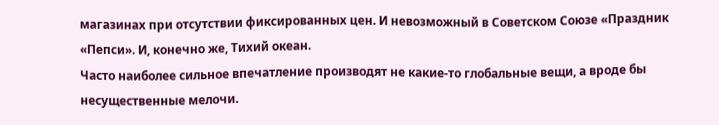магазинах при отсутствии фиксированных цен. И невозможный в Советском Союзе «Праздник «Пепси». И, конечно же, Тихий океан.
Часто наиболее сильное впечатление производят не какие-то глобальные вещи, а вроде бы несущественные мелочи.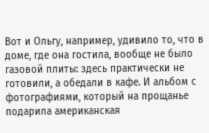Вот и Ольгу, например, удивило то, что в доме, где она гостила, вообще не было газовой плиты: здесь практически не готовили, а обедали в кафе. И альбом с фотографиями, который на прощанье подарила американская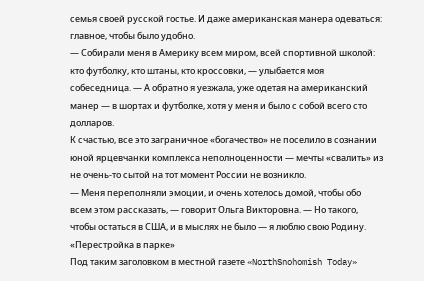семья своей русской гостье. И даже американская манера одеваться: главное, чтобы было удобно.
— Собирали меня в Америку всем миром, всей спортивной школой: кто футболку, кто штаны, кто кроссовки, — улыбается моя собеседница. — А обратно я уезжала, уже одетая на американский манер — в шортах и футболке, хотя у меня и было с собой всего сто долларов.
К счастью, все это заграничное «богачество» не поселило в сознании юной ярцевчанки комплекса неполноценности — мечты «свалить» из не очень-то сытой на тот момент России не возникло.
— Меня переполняли эмоции, и очень хотелось домой, чтобы обо всем этом рассказать, — говорит Ольга Викторовна. — Но такого, чтобы остаться в США, и в мыслях не было — я люблю свою Родину.
«Перестройка в парке»
Под таким заголовком в местной газете «NorthSnohomish Today»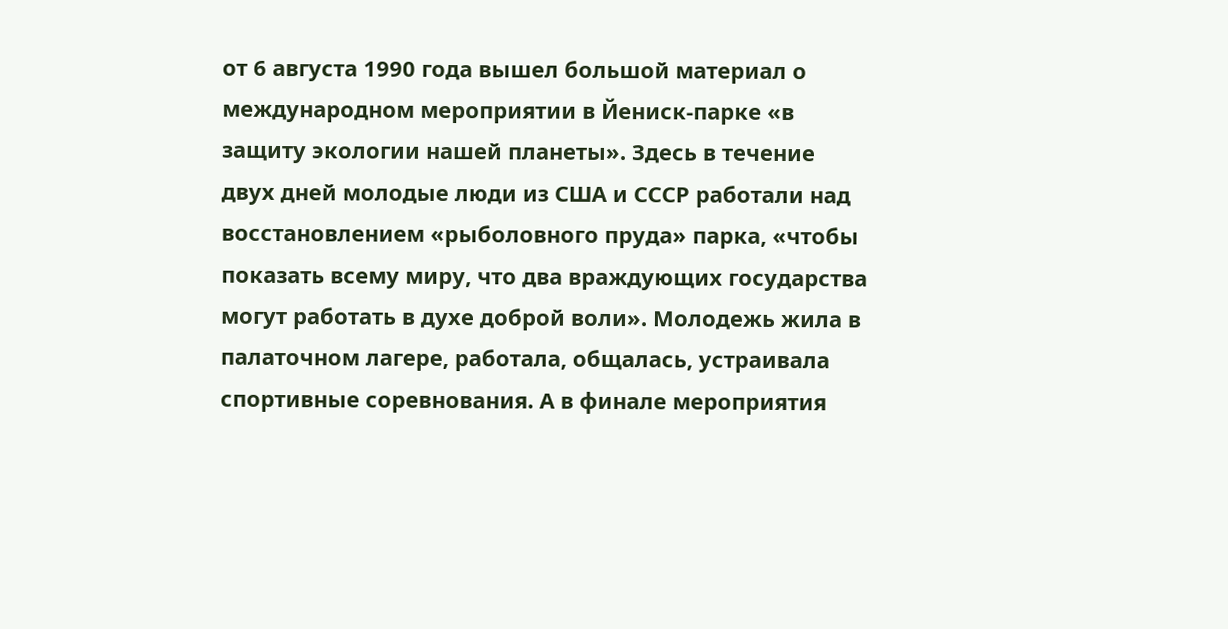от 6 августа 1990 года вышел большой материал о международном мероприятии в Йениск-парке «в защиту экологии нашей планеты». Здесь в течение двух дней молодые люди из США и СССР работали над восстановлением «рыболовного пруда» парка, «чтобы показать всему миру, что два враждующих государства могут работать в духе доброй воли». Молодежь жила в палаточном лагере, работала, общалась, устраивала спортивные соревнования. А в финале мероприятия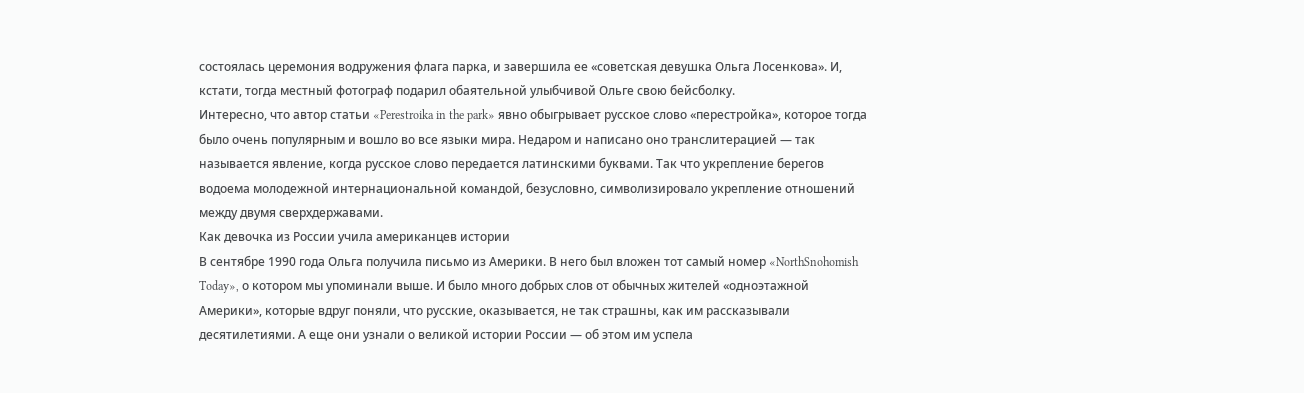состоялась церемония водружения флага парка, и завершила ее «советская девушка Ольга Лосенкова». И, кстати, тогда местный фотограф подарил обаятельной улыбчивой Ольге свою бейсболку.
Интересно, что автор статьи «Perestroika in the park» явно обыгрывает русское слово «перестройка», которое тогда было очень популярным и вошло во все языки мира. Недаром и написано оно транслитерацией — так называется явление, когда русское слово передается латинскими буквами. Так что укрепление берегов водоема молодежной интернациональной командой, безусловно, символизировало укрепление отношений между двумя сверхдержавами.
Как девочка из России учила американцев истории
В сентябре 1990 года Ольга получила письмо из Америки. В него был вложен тот самый номер «NorthSnohomish Today», о котором мы упоминали выше. И было много добрых слов от обычных жителей «одноэтажной Америки», которые вдруг поняли, что русские, оказывается, не так страшны, как им рассказывали десятилетиями. А еще они узнали о великой истории России — об этом им успела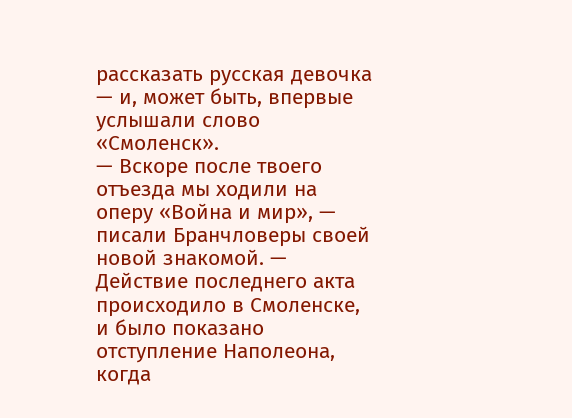рассказать русская девочка — и, может быть, впервые услышали слово «Смоленск».
— Вскоре после твоего отъезда мы ходили на оперу «Война и мир», — писали Бранчловеры своей новой знакомой. — Действие последнего акта происходило в Смоленске, и было показано отступление Наполеона, когда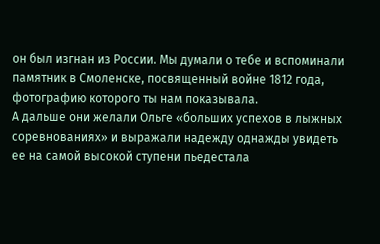он был изгнан из России. Мы думали о тебе и вспоминали памятник в Смоленске, посвященный войне 1812 года, фотографию которого ты нам показывала.
А дальше они желали Ольге «больших успехов в лыжных соревнованиях» и выражали надежду однажды увидеть ее на самой высокой ступени пьедестала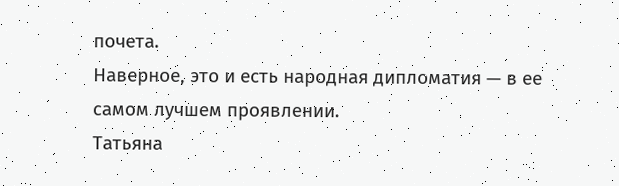почета.
Наверное, это и есть народная дипломатия — в ее самом лучшем проявлении.
Татьяна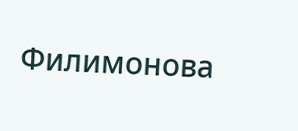Филимонова